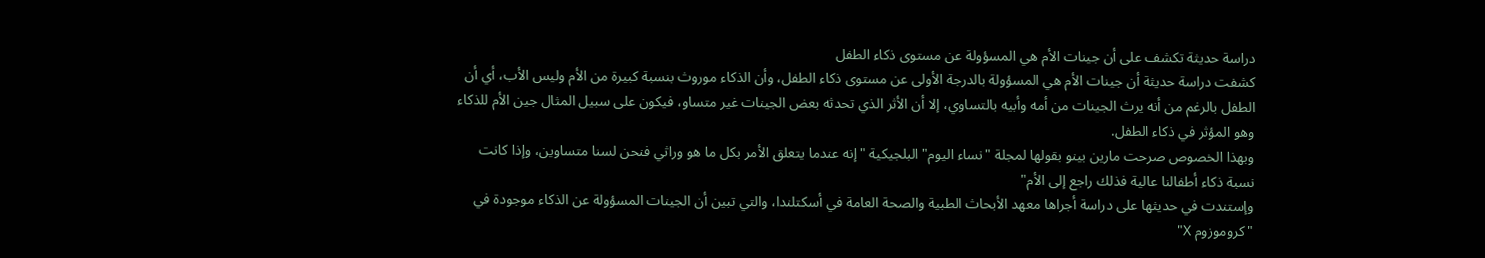دراسة حديثة تكشف على أن جينات الأم هي المسؤولة عن مستوى ذكاء الطفل
كشفت دراسة حديثة أن جينات الأم هي المسؤولة بالدرجة الأولى عن مستوى ذكاء الطفل، وأن الذكاء موروث بنسبة كبيرة من الأم وليس الأب، أي أن الطفل بالرغم من أنه يرث الجينات من أمه وأبيه بالتساوي، إلا أن الأثر الذي تحدثه بعض الجينات غير متساو، فيكون على سبيل المثال جين الأم للذكاء وهو المؤثر في ذكاء الطفل.
وبهذا الخصوص صرحت مارين بينو بقولها لمجلة "نساء اليوم" البلجيكية "إنه عندما يتعلق الأمر بكل ما هو وراثي فنحن لسنا متساوين، وإذا كانت نسبة ذكاء أطفالنا عالية فذلك راجع إلى الأم"
وإستندت في حديثها على دراسة أجراها معهد الأبحاث الطبية والصحة العامة في أسكتلندا، والتي تبين أن الجينات المسؤولة عن الذكاء موجودة في "كروموزوم X"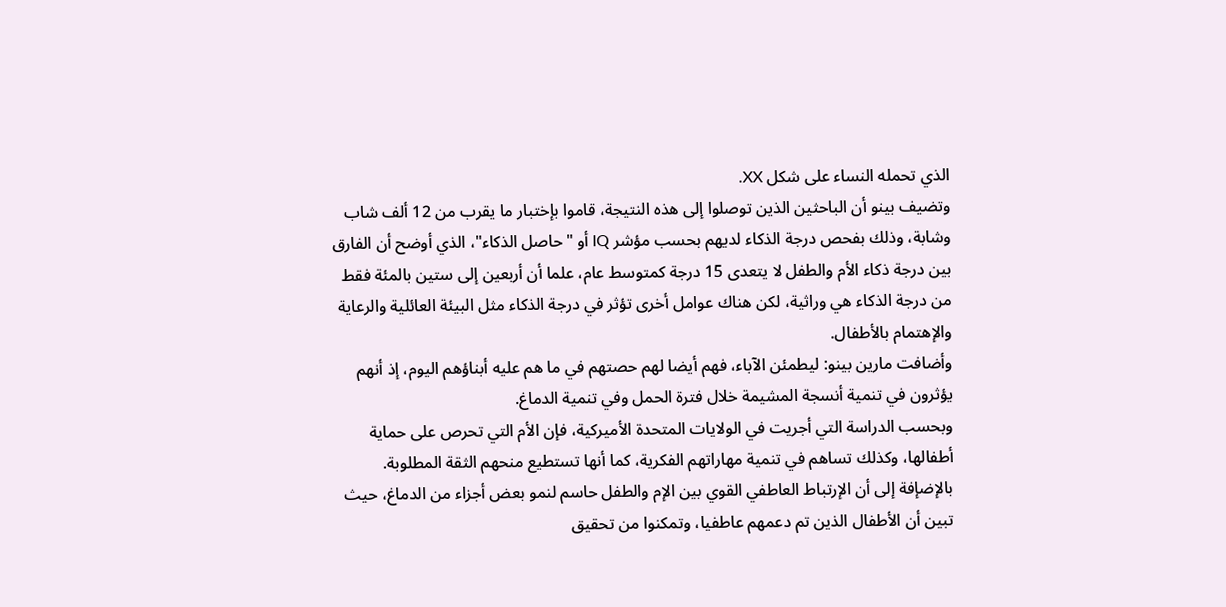الذي تحمله النساء على شكل XX.
وتضيف بينو أن الباحثين الذين توصلوا إلى هذه النتيجة، قاموا بإختبار ما يقرب من 12 ألف شاب وشابة، وذلك بفحص درجة الذكاء لديهم بحسب مؤشر IQ أو "حاصل الذكاء"، الذي أوضح أن الفارق بين درجة ذكاء الأم والطفل لا يتعدى 15 درجة كمتوسط عام، علما أن أربعين إلى ستين بالمئة فقط من درجة الذكاء هي وراثية، لكن هناك عوامل أخرى تؤثر في درجة الذكاء مثل البيئة العائلية والرعاية والإهتمام بالأطفال.
وأضافت مارين بينو: ليطمئن الآباء، فهم أيضا لهم حصتهم في ما هم عليه أبناؤهم اليوم، إذ أنهم يؤثرون في تنمية أنسجة المشيمة خلال فترة الحمل وفي تنمية الدماغ.
وبحسب الدراسة التي أجريت في الولايات المتحدة الأميركية، فإن الأم التي تحرص على حماية أطفالها، وكذلك تساهم في تنمية مهاراتهم الفكرية، كما أنها تستطيع منحهم الثقة المطلوبة.
بالإضإفة إلى أن الإرتباط العاطفي القوي بين الإم والطفل حاسم لنمو بعض أجزاء من الدماغ، حيث تبين أن الأطفال الذين تم دعمهم عاطفيا، وتمكنوا من تحقيق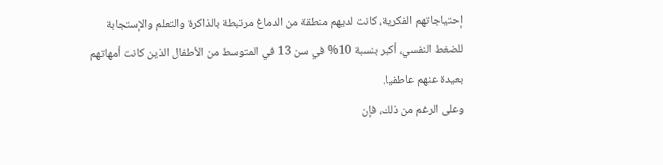إحتياجاتهم الفكرية، كانت لديهم منطقة من الدماغ مرتبطة بالذاكرة والتعلم والإستجابة للضغط النفسي، أكبر بنسبة 10% في سن 13 في المتوسط من الأطفال الذين كانت أمهاتهم بعيدة عنهم عاطفيا.
وعلى الرغم من ذلك، فإن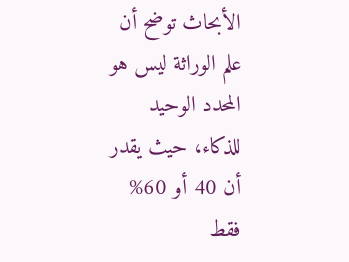الأبحاث توضح أن علم الوراثة ليس هو المحدد الوحيد للذكاء، حيث يقدر أن 40 أو 60% فقط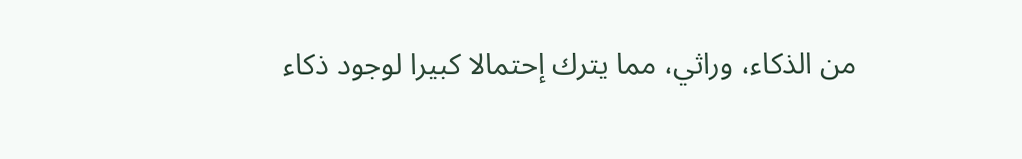من الذكاء، وراثي، مما يترك إحتمالا كبيرا لوجود ذكاء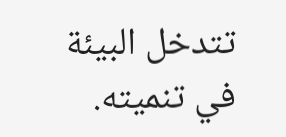تتدخل البيئة في تنميته.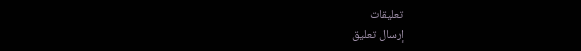تعليقات
إرسال تعليق